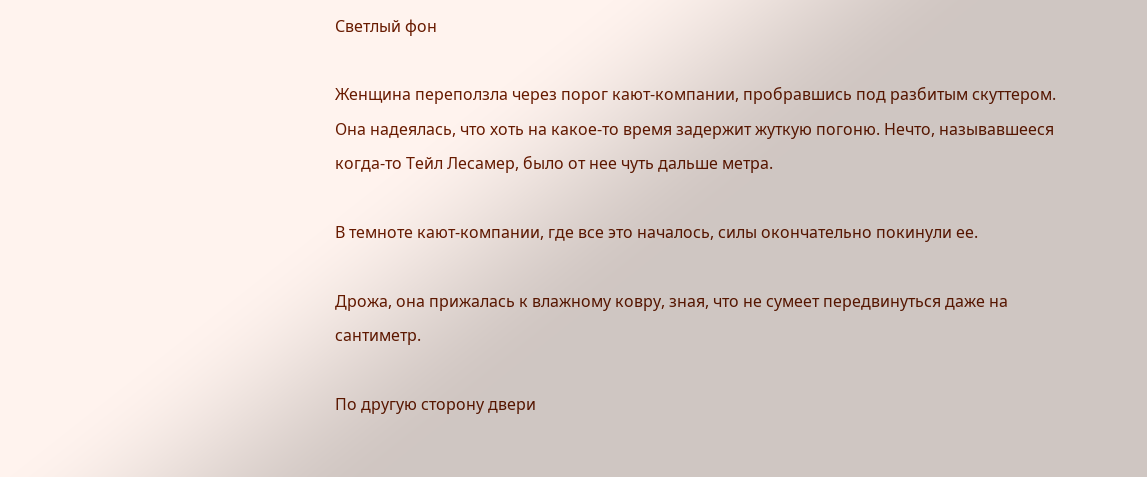Светлый фон

Женщина переползла через порог кают‑компании, пробравшись под разбитым скуттером. Она надеялась, что хоть на какое‑то время задержит жуткую погоню. Нечто, называвшееся когда‑то Тейл Лесамер, было от нее чуть дальше метра.

В темноте кают‑компании, где все это началось, силы окончательно покинули ее.

Дрожа, она прижалась к влажному ковру, зная, что не сумеет передвинуться даже на сантиметр.

По другую сторону двери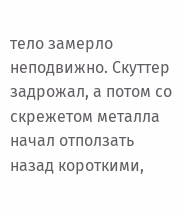тело замерло неподвижно. Скуттер задрожал, а потом со скрежетом металла начал отползать назад короткими,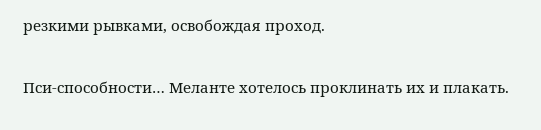резкими рывками, освобождая проход.

Пси‑способности… Меланте хотелось проклинать их и плакать.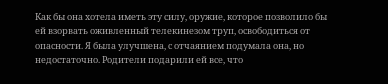Как бы она хотела иметь эту силу, оружие, которое позволило бы ей взорвать оживленный телекинезом труп, освободиться от опасности. Я была улучшена, с отчаянием подумала она, но недостаточно. Родители подарили ей все, что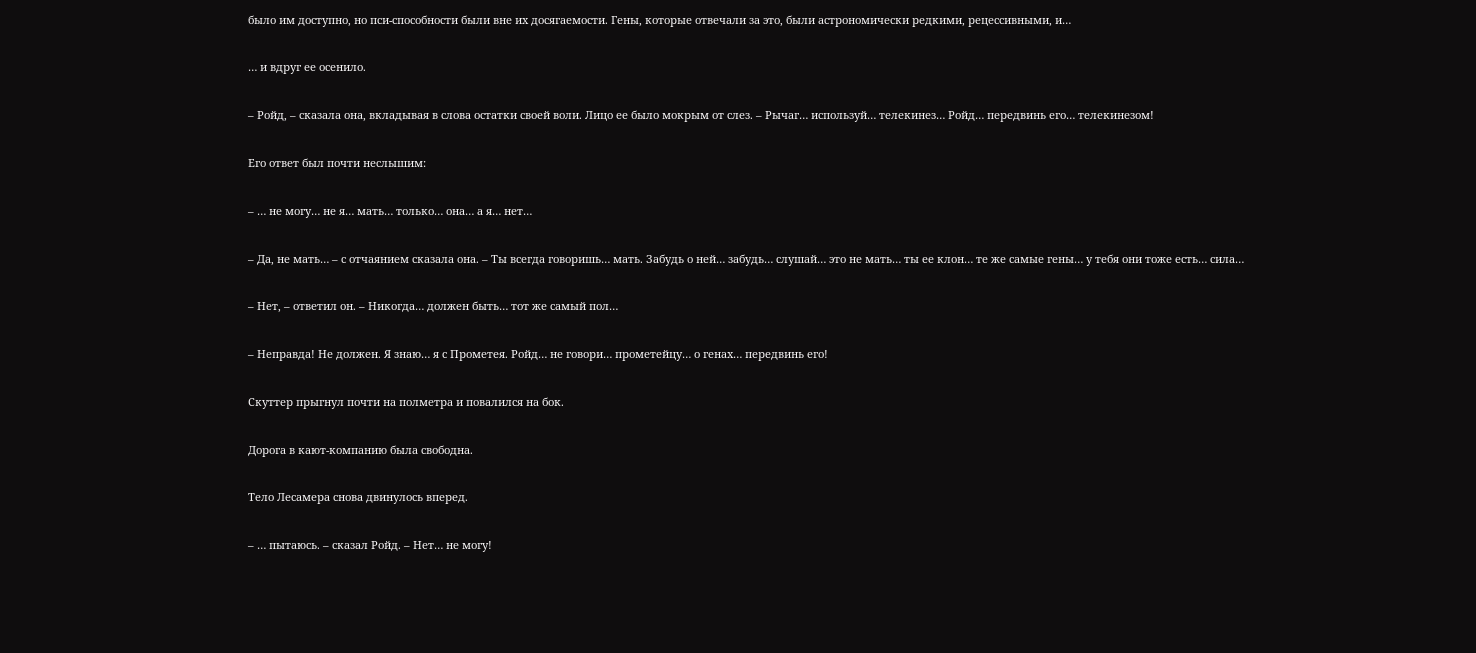было им доступно, но пси‑способности были вне их досягаемости. Гены, которые отвечали за это, были астрономически редкими, рецессивными, и…

… и вдруг ее осенило.

– Ройд, – сказала она, вкладывая в слова остатки своей воли. Лицо ее было мокрым от слез. – Рычаг… используй… телекинез… Ройд… передвинь его… телекинезом!

Его ответ был почти неслышим:

– … не могу… не я… мать… только… она… а я… нет…

– Да, не мать… – с отчаянием сказала она. – Ты всегда говоришь… мать. Забудь о ней… забудь… слушай… это не мать… ты ее клон… те же самые гены… у тебя они тоже есть… сила…

– Нет, – ответил он. – Никогда… должен быть… тот же самый пол…

– Неправда! Не должен. Я знаю… я с Прометея. Ройд… не говори… прометейцу… о генах… передвинь его!

Скуттер прыгнул почти на полметра и повалился на бок.

Дорога в кают‑компанию была свободна.

Тело Лесамера снова двинулось вперед.

– … пытаюсь. – сказал Ройд. – Нет… не могу!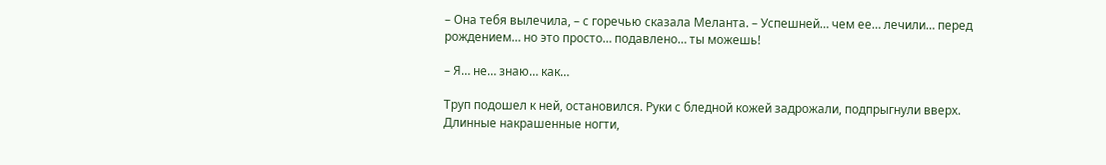– Она тебя вылечила, – с горечью сказала Меланта. – Успешней… чем ее… лечили… перед рождением… но это просто… подавлено… ты можешь!

– Я… не… знаю… как…

Труп подошел к ней, остановился. Руки с бледной кожей задрожали, подпрыгнули вверх. Длинные накрашенные ногти,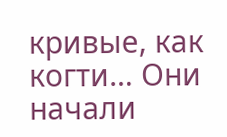кривые, как когти… Они начали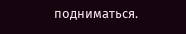подниматься.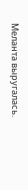Меланта выругалась.